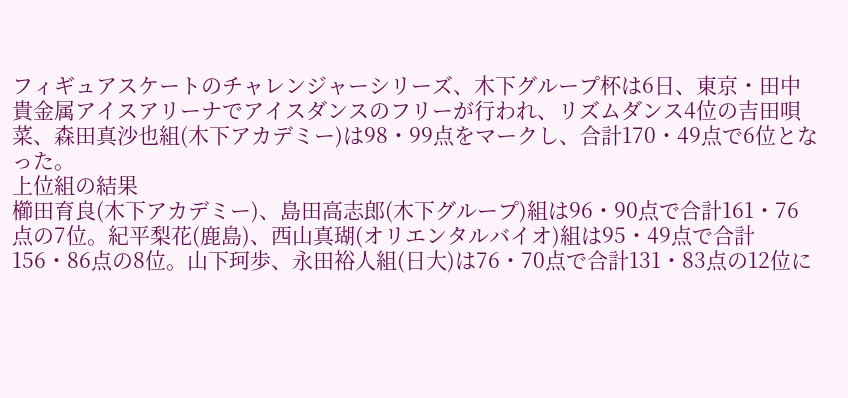フィギュアスケートのチャレンジャーシリーズ、木下グループ杯は6日、東京・田中貴金属アイスアリーナでアイスダンスのフリーが行われ、リズムダンス4位の吉田唄菜、森田真沙也組(木下アカデミー)は98・99点をマークし、合計170・49点で6位となった。
上位組の結果
櫛田育良(木下アカデミー)、島田高志郎(木下グループ)組は96・90点で合計161・76点の7位。紀平梨花(鹿島)、西山真瑚(オリエンタルバイオ)組は95・49点で合計156・86点の8位。山下珂歩、永田裕人組(日大)は76・70点で合計131・83点の12位に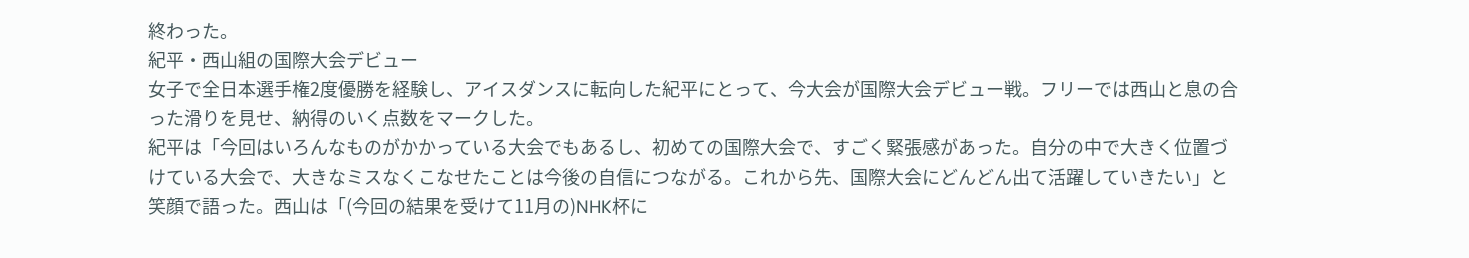終わった。
紀平・西山組の国際大会デビュー
女子で全日本選手権2度優勝を経験し、アイスダンスに転向した紀平にとって、今大会が国際大会デビュー戦。フリーでは西山と息の合った滑りを見せ、納得のいく点数をマークした。
紀平は「今回はいろんなものがかかっている大会でもあるし、初めての国際大会で、すごく緊張感があった。自分の中で大きく位置づけている大会で、大きなミスなくこなせたことは今後の自信につながる。これから先、国際大会にどんどん出て活躍していきたい」と笑顔で語った。西山は「(今回の結果を受けて11月の)NHK杯に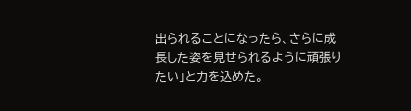出られることになったら、さらに成長した姿を見せられるように頑張りたい」と力を込めた。